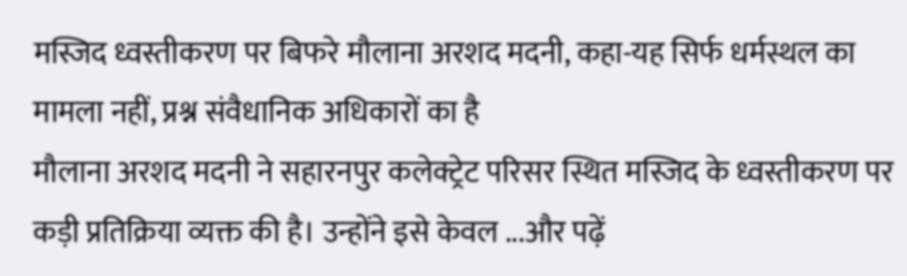मस्जिद ध्वस्तीकरण पर बिफरे मौलाना अरशद मदनी, कहा-यह सिर्फ धर्मस्थल का मामला नहीं, प्रश्न संवैधानिक अधिकारों का है
मौलाना अरशद मदनी ने सहारनपुर कलेक्ट्रेट परिसर स्थित मस्जिद के ध्वस्तीकरण पर कड़ी प्रतिक्रिया व्यक्त की है। उन्होंने इसे केवल ...और पढ़ें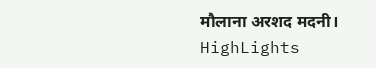मौलाना अरशद मदनी।
HighLights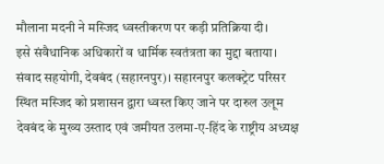मौलाना मदनी ने मस्जिद ध्वस्तीकरण पर कड़ी प्रतिक्रिया दी।
इसे संवैधानिक अधिकारों व धार्मिक स्वतंत्रता का मुद्दा बताया।
संवाद सहयोगी, देवबंद (सहारनपुर)। सहारनपुर कलक्ट्रेट परिसर स्थित मस्जिद को प्रशासन द्वारा ध्वस्त किए जाने पर दारुल उलूम देवबंद के मुख्य उस्ताद एवं जमीयत उलमा-ए-हिंद के राष्ट्रीय अध्यक्ष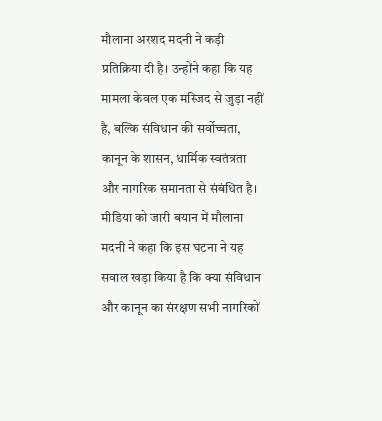मौलाना अरशद मदनी ने कड़ी प्रतिक्रिया दी है। उन्होंने कहा कि यह मामला केवल एक मस्जिद से जुड़ा नहीं है, बल्कि संविधान की सर्वोच्चता, कानून के शासन, धार्मिक स्वतंत्रता और नागरिक समानता से संबंधित है।
मीडिया को जारी बयान में मौलाना मदनी ने कहा कि इस घटना ने यह सवाल खड़ा किया है कि क्या संविधान और कानून का संरक्षण सभी नागरिकों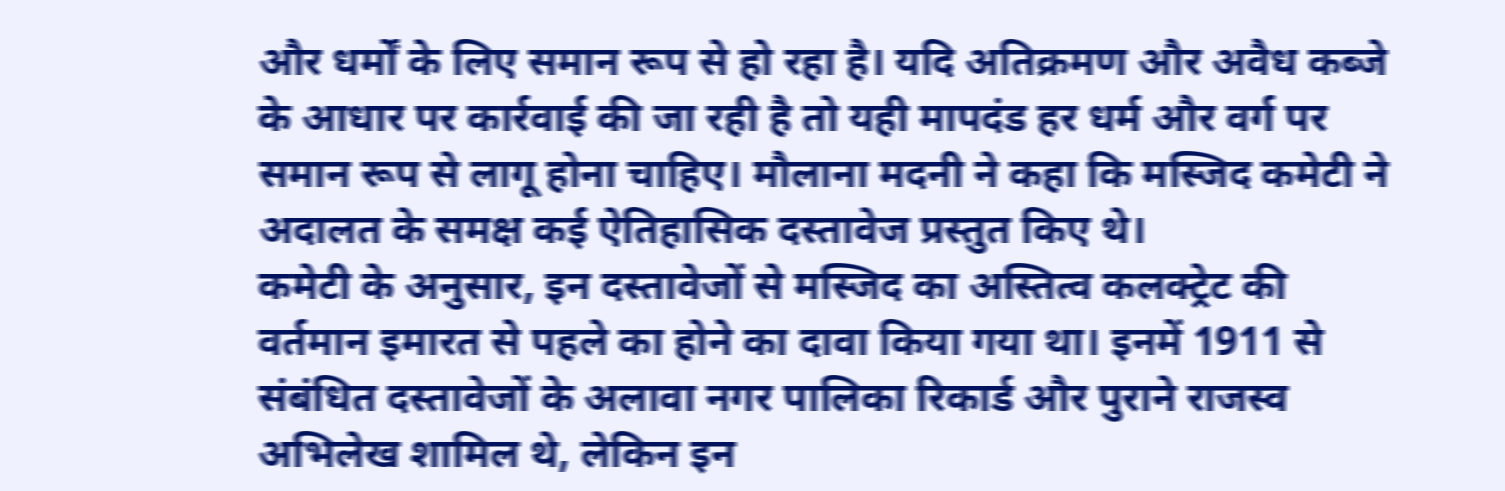और धर्मों के लिए समान रूप से हो रहा है। यदि अतिक्रमण और अवैध कब्जे के आधार पर कार्रवाई की जा रही है तो यही मापदंड हर धर्म और वर्ग पर समान रूप से लागू होना चाहिए। मौलाना मदनी ने कहा कि मस्जिद कमेटी ने अदालत के समक्ष कई ऐतिहासिक दस्तावेज प्रस्तुत किए थे।
कमेटी के अनुसार, इन दस्तावेजों से मस्जिद का अस्तित्व कलक्ट्रेट की वर्तमान इमारत से पहले का होने का दावा किया गया था। इनमें 1911 से संबंधित दस्तावेजों के अलावा नगर पालिका रिकार्ड और पुराने राजस्व अभिलेख शामिल थे, लेकिन इन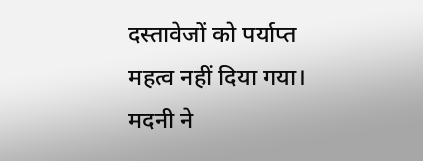दस्तावेजों को पर्याप्त महत्व नहीं दिया गया। मदनी ने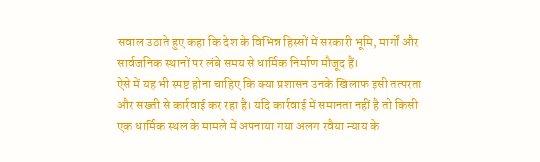सवाल उठाते हुए कहा कि देश के विभिन्न हिस्सों में सरकारी भूमि, मार्गों और सार्वजनिक स्थानों पर लंबे समय से धार्मिक निर्माण मौजूद हैं।
ऐसे में यह भी स्पष्ट होना चाहिए कि क्या प्रशासन उनके खिलाफ इसी तत्परता और सख्ती से कार्रवाई कर रहा है। यदि कार्रवाई में समानता नहीं है तो किसी एक धार्मिक स्थल के मामले में अपनाया गया अलग रवैया न्याय के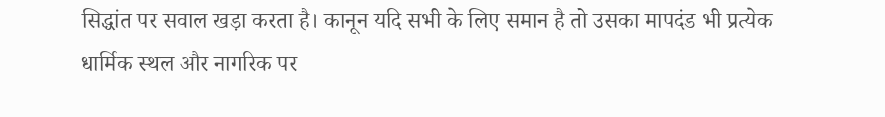सिद्धांत पर सवाल खड़ा करता है। कानून यदि सभी के लिए समान है तो उसका मापदंड भी प्रत्येक धार्मिक स्थल और नागरिक पर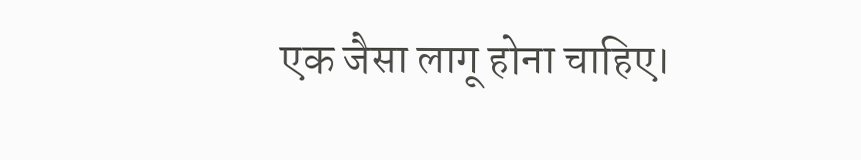एक जैसा लागू होना चाहिए।